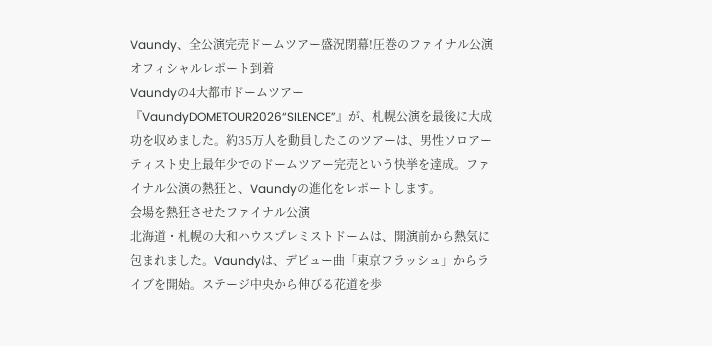Vaundy、全公演完売ドームツアー盛況閉幕!圧巻のファイナル公演オフィシャルレポート到着
Vaundyの4大都市ドームツアー『VaundyDOMETOUR2026“SILENCE”』が、札幌公演を最後に大成功を収めました。約35万人を動員したこのツアーは、男性ソロアーティスト史上最年少でのドームツアー完売という快挙を達成。ファイナル公演の熱狂と、Vaundyの進化をレポートします。
会場を熱狂させたファイナル公演
北海道・札幌の大和ハウスプレミストドームは、開演前から熱気に包まれました。Vaundyは、デビュー曲「東京フラッシュ」からライブを開始。ステージ中央から伸びる花道を歩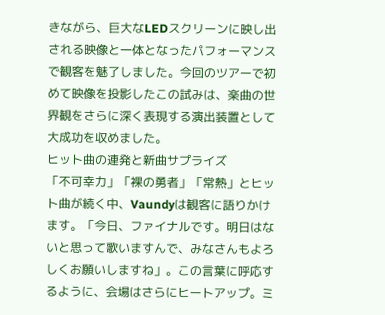きながら、巨大なLEDスクリーンに映し出される映像と一体となったパフォーマンスで観客を魅了しました。今回のツアーで初めて映像を投影したこの試みは、楽曲の世界観をさらに深く表現する演出装置として大成功を収めました。
ヒット曲の連発と新曲サプライズ
「不可幸力」「裸の勇者」「常熱」とヒット曲が続く中、Vaundyは観客に語りかけます。「今日、ファイナルです。明日はないと思って歌いますんで、みなさんもよろしくお願いしますね」。この言葉に呼応するように、会場はさらにヒートアップ。ミ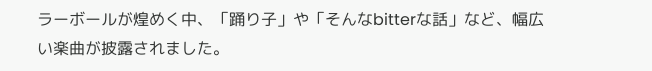ラーボールが煌めく中、「踊り子」や「そんなbitterな話」など、幅広い楽曲が披露されました。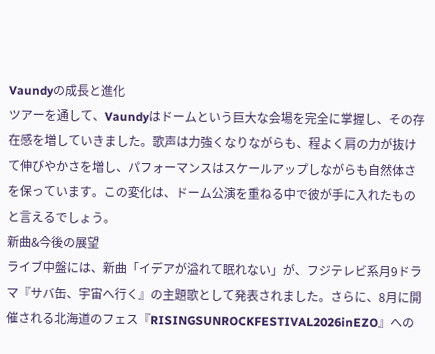Vaundyの成長と進化
ツアーを通して、Vaundyはドームという巨大な会場を完全に掌握し、その存在感を増していきました。歌声は力強くなりながらも、程よく肩の力が抜けて伸びやかさを増し、パフォーマンスはスケールアップしながらも自然体さを保っています。この変化は、ドーム公演を重ねる中で彼が手に入れたものと言えるでしょう。
新曲&今後の展望
ライブ中盤には、新曲「イデアが溢れて眠れない」が、フジテレビ系月9ドラマ『サバ缶、宇宙へ行く』の主題歌として発表されました。さらに、8月に開催される北海道のフェス『RISINGSUNROCKFESTIVAL2026inEZO』への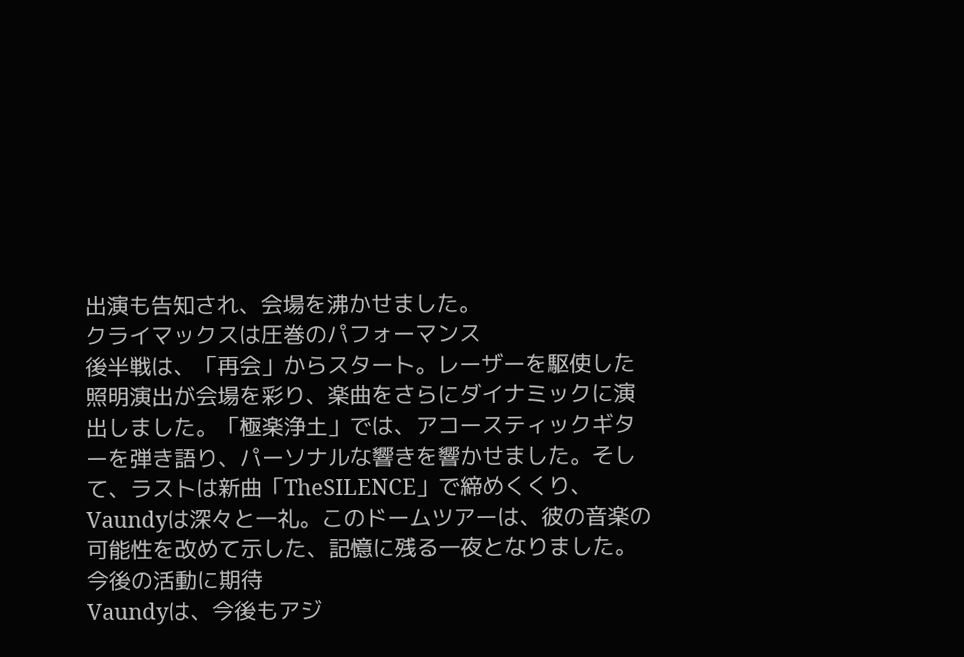出演も告知され、会場を沸かせました。
クライマックスは圧巻のパフォーマンス
後半戦は、「再会」からスタート。レーザーを駆使した照明演出が会場を彩り、楽曲をさらにダイナミックに演出しました。「極楽浄土」では、アコースティックギターを弾き語り、パーソナルな響きを響かせました。そして、ラストは新曲「TheSILENCE」で締めくくり、Vaundyは深々と一礼。このドームツアーは、彼の音楽の可能性を改めて示した、記憶に残る一夜となりました。
今後の活動に期待
Vaundyは、今後もアジ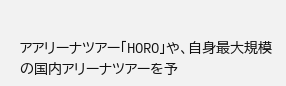アアリーナツアー「HORO」や、自身最大規模の国内アリーナツアーを予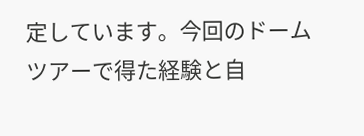定しています。今回のドームツアーで得た経験と自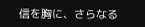信を胸に、さらなる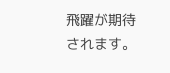飛躍が期待されます。